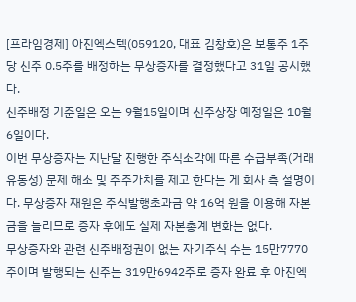[프라임경제] 아진엑스텍(059120, 대표 김창호)은 보통주 1주당 신주 0.5주를 배정하는 무상증자를 결정했다고 31일 공시했다.
신주배정 기준일은 오는 9월15일이며 신주상장 예정일은 10월6일이다.
이번 무상증자는 지난달 진행한 주식소각에 따른 수급부족(거래 유동성) 문제 해소 및 주주가치를 제고 한다는 게 회사 측 설명이다. 무상증자 재원은 주식발행초과금 약 16억 원을 이용해 자본금을 늘리므로 증자 후에도 실제 자본총계 변화는 없다.
무상증자와 관련 신주배정권이 없는 자기주식 수는 15만7770주이며 발행되는 신주는 319만6942주로 증자 완료 후 아진엑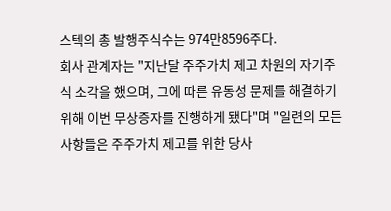스텍의 총 발행주식수는 974만8596주다.
회사 관계자는 "지난달 주주가치 제고 차원의 자기주식 소각을 했으며, 그에 따른 유동성 문제를 해결하기 위해 이번 무상증자를 진행하게 됐다"며 "일련의 모든 사항들은 주주가치 제고를 위한 당사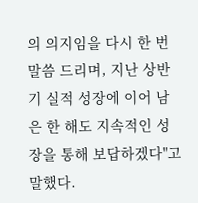의 의지임을 다시 한 번 말씀 드리며, 지난 상반기 실적 성장에 이어 남은 한 해도 지속적인 성장을 통해 보답하겠다"고 말했다.